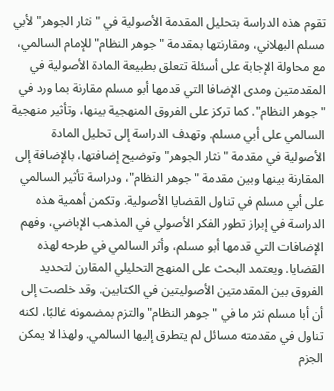تقوم هذه الدراسة بتحليل المقدمة الأصولية في "نثار الجوهر" لأبي مسلم البهلاني، ومقارنتها بمقدمة "جوهر النظام" للإمام السالمي، مع محاولة الإجابة على أسئلة تتعلق بطبيعة المادة الأصولية في المقدمتين ومدى الإضافا التي قدمها أبو مسلم مقارنة بما ورد في "جوهر النظام". كما تركز على الفروق المنهجية بينها، وتأثير منهجية السالمي على أبي مسلم. وتهدف الدراسة إلى تحليل المادة الأصولية في مقدمة "نثار الجوهر" وتوضيح إضافتها، بالإضافة إلى المقارنة بينها وبين مقدمة "جوهر النظام"، ودراسة تأثير السالمي على أبي مسلم في تناول القضايا الأصولية. وتكمن أهمية هذه الدراسة في إبراز تطور الفكر الأصولي في المذهب الإباضي، وفهم الإضافات التي قدمها أبو مسلم، وأثر السالمي في طرحه لهذه القضايا. ويعتمد البحث على المنهج التحليلي المقارن لتحديد الفروق بين المقدمتين الأصوليتين في الكتابين. وقد خلصت إلى أن أبا مسلم نثر ما في "جوهر النظام" والتزم بمضمونه غالبًا، لكنه تناول في مقدمته مسائل لم يتطرق إليها السالمي. ولهذا لا يمكن الجزم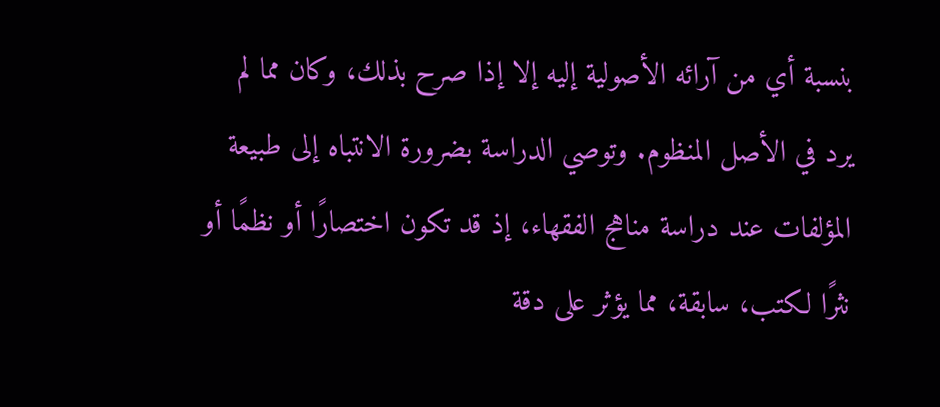بنسبة أي من آرائه الأصولية إليه إلا إذا صرح بذلك، وكان مما لم يرد في الأصل المنظوم. وتوصي الدراسة بضرورة الانتباه إلى طبيعة المؤلفات عند دراسة مناهج الفقهاء، إذ قد تكون اختصارًا أو نظمًا أو نثرًا لكتب، سابقة، مما يؤثر على دقة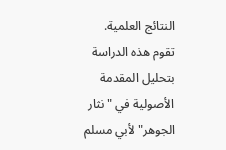النتائج العلمية.
تقوم هذه الدراسة بتحليل المقدمة الأصولية في "نثار الجوهر" لأبي مسلم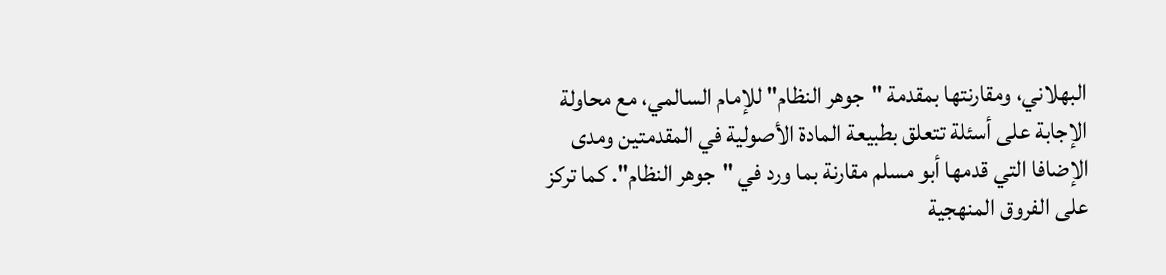البهلاني، ومقارنتها بمقدمة "جوهر النظام" للإمام السالمي، مع محاولة الإجابة على أسئلة تتعلق بطبيعة المادة الأصولية في المقدمتين ومدى الإضافا التي قدمها أبو مسلم مقارنة بما ورد في "جوهر النظام". كما تركز على الفروق المنهجية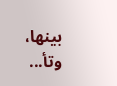بينها، وتأ...